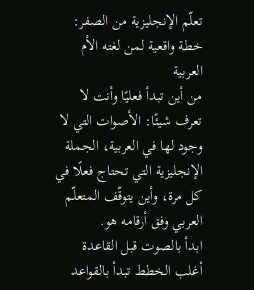تعلّم الإنجليزية من الصفر: خطة واقعية لمن لغته الأم العربية
من أين تبدأ فعليًا وأنت لا تعرف شيئًا: الأصوات التي لا وجود لها في العربية، الجملة الإنجليزية التي تحتاج فعلًا في كل مرة، وأين يتوقّف المتعلّم العربي وفق أرقامه هو.
ابدأ بالصوت قبل القاعدة
أغلب الخطط تبدأ بالقواعد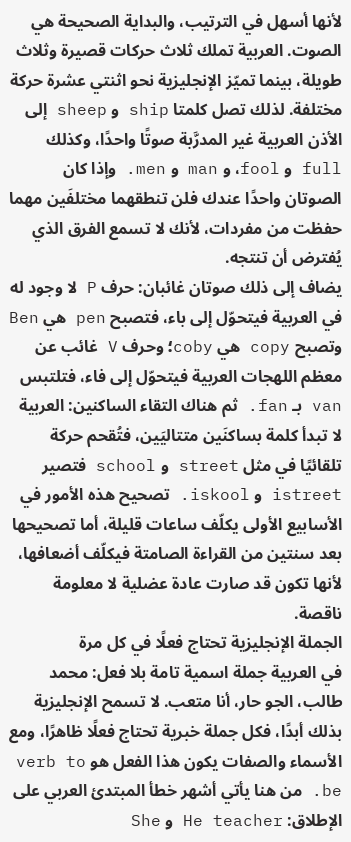لأنها أسهل في الترتيب، والبداية الصحيحة هي الصوت. العربية تملك ثلاث حركات قصيرة وثلاث طويلة، بينما تميّز الإنجليزية نحو اثنتي عشرة حركة مختلفة. لذلك تصل كلمتا ship و sheep إلى الأذن العربية غير المدرَّبة صوتًا واحدًا، وكذلك full و fool، و man و men. وإذا كان الصوتان واحدًا عندك فلن تنطقهما مختلفَين مهما حفظت من مفردات، لأنك لا تسمع الفرق الذي يُفترض أن تنتجه.
يضاف إلى ذلك صوتان غائبان: حرف P لا وجود له في العربية فيتحوّل إلى باء، فتصبح pen هي Ben وتصبح copy هي coby؛ وحرف V غائب عن معظم اللهجات العربية فيتحوّل إلى فاء، فتلتبس van بـ fan. ثم هناك التقاء الساكنين: العربية لا تبدأ كلمة بساكنَين متتاليَين، فتُقحم حركة تلقائيًا في مثل street و school فتصير istreet و iskool. تصحيح هذه الأمور في الأسابيع الأولى يكلّف ساعات قليلة، أما تصحيحها بعد سنتين من القراءة الصامتة فيكلّف أضعافها، لأنها تكون قد صارت عادة عضلية لا معلومة ناقصة.
الجملة الإنجليزية تحتاج فعلًا في كل مرة
في العربية جملة اسمية تامة بلا فعل: محمد طالب، الجو حار، أنا متعب. لا تسمح الإنجليزية بذلك أبدًا، فكل جملة خبرية تحتاج فعلًا ظاهرًا، ومع الأسماء والصفات يكون هذا الفعل هو verb to be. من هنا يأتي أشهر خطأ المبتدئ العربي على الإطلاق: He teacher و She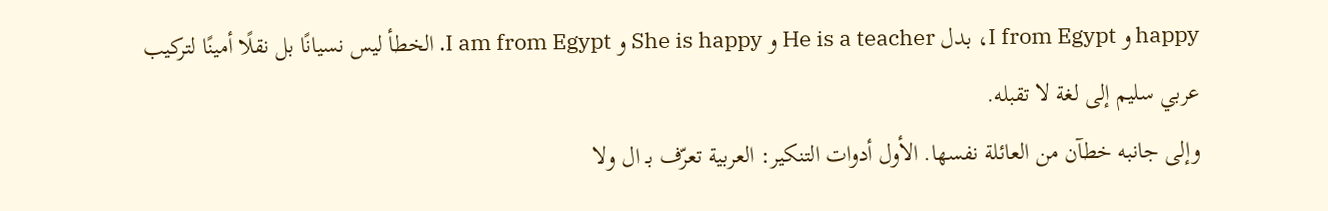happy و I from Egypt، بدل He is a teacher و She is happy و I am from Egypt. الخطأ ليس نسيانًا بل نقلًا أمينًا لتركيب عربي سليم إلى لغة لا تقبله.
وإلى جانبه خطآن من العائلة نفسها. الأول أدوات التنكير: العربية تعرّف بـ ال ولا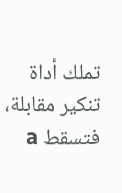تملك أداة تنكير مقابلة، فتسقط a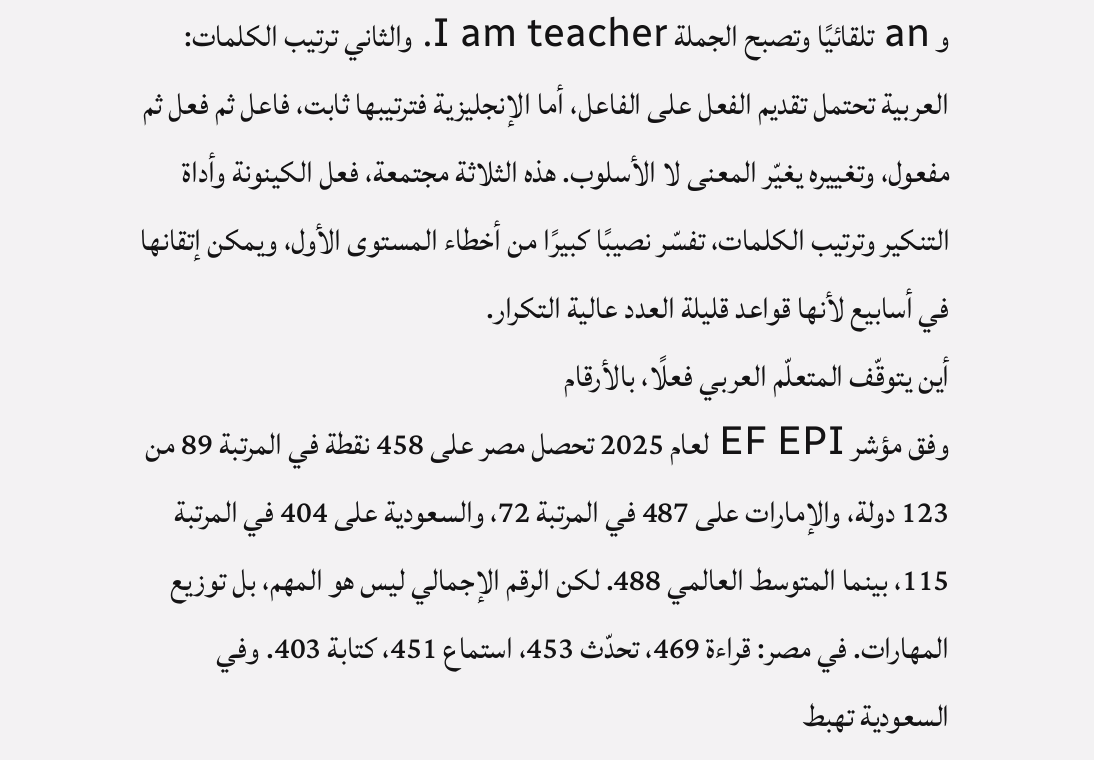و an تلقائيًا وتصبح الجملة I am teacher. والثاني ترتيب الكلمات: العربية تحتمل تقديم الفعل على الفاعل، أما الإنجليزية فترتيبها ثابت، فاعل ثم فعل ثم مفعول، وتغييره يغيّر المعنى لا الأسلوب. هذه الثلاثة مجتمعة، فعل الكينونة وأداة التنكير وترتيب الكلمات، تفسّر نصيبًا كبيرًا من أخطاء المستوى الأول، ويمكن إتقانها في أسابيع لأنها قواعد قليلة العدد عالية التكرار.
أين يتوقّف المتعلّم العربي فعلًا، بالأرقام
وفق مؤشر EF EPI لعام 2025 تحصل مصر على 458 نقطة في المرتبة 89 من 123 دولة، والإمارات على 487 في المرتبة 72، والسعودية على 404 في المرتبة 115، بينما المتوسط العالمي 488. لكن الرقم الإجمالي ليس هو المهم، بل توزيع المهارات. في مصر: قراءة 469، تحدّث 453، استماع 451، كتابة 403. وفي السعودية تهبط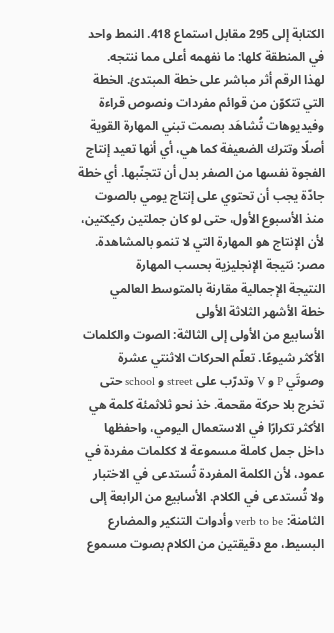الكتابة إلى 295 مقابل استماع 418. النمط واحد في المنطقة كلها: ما نفهمه أعلى مما ننتجه.
لهذا الرقم أثر مباشر على خطة المبتدئ. الخطة التي تتكوّن من قوائم مفردات ونصوص قراءة وفيديوهات تُشاهَد بصمت تبني المهارة القوية أصلًا وتترك الضعيفة كما هي، أي أنها تعيد إنتاج الفجوة نفسها من الصفر بدل أن تتجنّبها. أي خطة جادّة يجب أن تحتوي على إنتاج يومي بالصوت منذ الأسبوع الأول، حتى لو كان جملتين ركيكتين، لأن الإنتاج هو المهارة التي لا تنمو بالمشاهدة.
مصر: نتيجة الإنجليزية بحسب المهارة
النتيجة الإجمالية مقارنة بالمتوسط العالمي
خطة الأشهر الثلاثة الأولى
الأسابيع من الأولى إلى الثالثة: الصوت والكلمات الأكثر شيوعًا. تعلّم الحركات الاثنتي عشرة وصوتَي P و V وتدرّب على street و school حتى تخرج بلا حركة مقحمة. خذ نحو ثلاثمئة كلمة هي الأكثر تكرارًا في الاستعمال اليومي، واحفظها داخل جمل كاملة مسموعة لا ككلمات مفردة في عمود، لأن الكلمة المفردة تُستدعى في الاختبار ولا تُستدعى في الكلام. الأسابيع من الرابعة إلى الثامنة: verb to be وأدوات التنكير والمضارع البسيط، مع دقيقتين من الكلام بصوت مسموع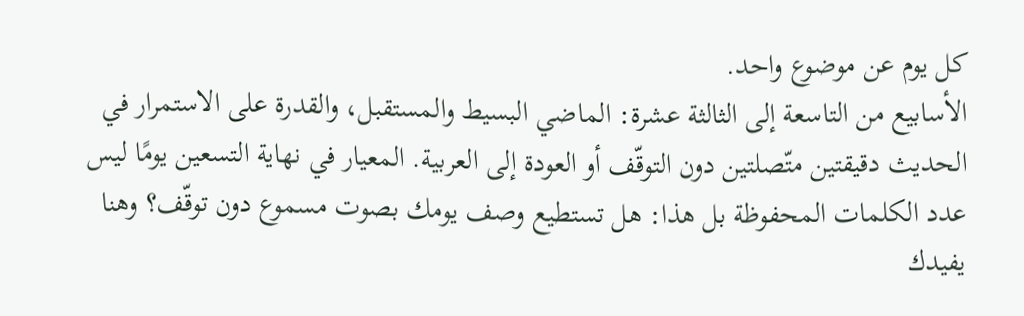كل يوم عن موضوع واحد.
الأسابيع من التاسعة إلى الثالثة عشرة: الماضي البسيط والمستقبل، والقدرة على الاستمرار في الحديث دقيقتين متّصلتين دون التوقّف أو العودة إلى العربية. المعيار في نهاية التسعين يومًا ليس عدد الكلمات المحفوظة بل هذا: هل تستطيع وصف يومك بصوت مسموع دون توقّف؟ وهنا يفيدك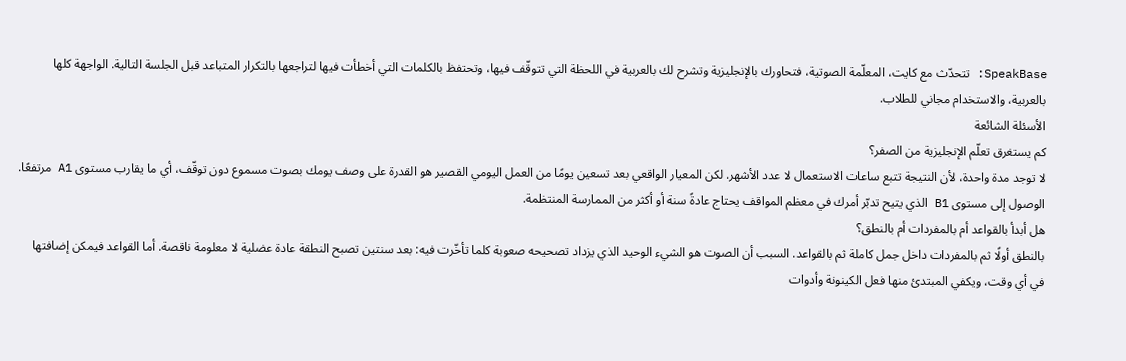SpeakBase: تتحدّث مع كايت، المعلّمة الصوتية، فتحاورك بالإنجليزية وتشرح لك بالعربية في اللحظة التي تتوقّف فيها، وتحتفظ بالكلمات التي أخطأت فيها لتراجعها بالتكرار المتباعد قبل الجلسة التالية. الواجهة كلها بالعربية، والاستخدام مجاني للطلاب.
الأسئلة الشائعة
كم يستغرق تعلّم الإنجليزية من الصفر؟
لا توجد مدة واحدة، لأن النتيجة تتبع ساعات الاستعمال لا عدد الأشهر. لكن المعيار الواقعي بعد تسعين يومًا من العمل اليومي القصير هو القدرة على وصف يومك بصوت مسموع دون توقّف، أي ما يقارب مستوى A1 مرتفعًا. الوصول إلى مستوى B1 الذي يتيح تدبّر أمرك في معظم المواقف يحتاج عادةً سنة أو أكثر من الممارسة المنتظمة.
هل أبدأ بالقواعد أم بالمفردات أم بالنطق؟
بالنطق أولًا ثم بالمفردات داخل جمل كاملة ثم بالقواعد. السبب أن الصوت هو الشيء الوحيد الذي يزداد تصحيحه صعوبة كلما تأخّرت فيه: بعد سنتين تصبح النطقة عادة عضلية لا معلومة ناقصة. أما القواعد فيمكن إضافتها في أي وقت، ويكفي المبتدئ منها فعل الكينونة وأدوات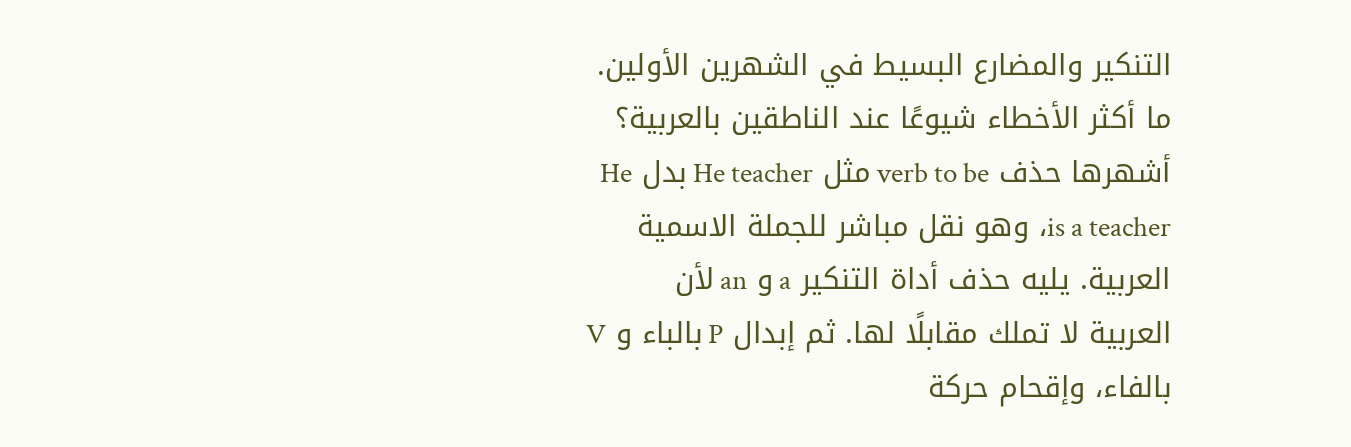التنكير والمضارع البسيط في الشهرين الأولين.
ما أكثر الأخطاء شيوعًا عند الناطقين بالعربية؟
أشهرها حذف verb to be مثل He teacher بدل He is a teacher، وهو نقل مباشر للجملة الاسمية العربية. يليه حذف أداة التنكير a و an لأن العربية لا تملك مقابلًا لها. ثم إبدال P بالباء و V بالفاء، وإقحام حركة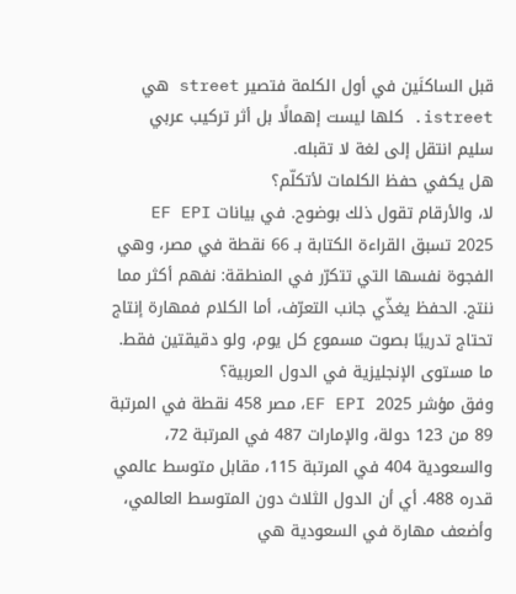قبل الساكنَين في أول الكلمة فتصير street هي istreet. كلها ليست إهمالًا بل أثر تركيب عربي سليم انتقل إلى لغة لا تقبله.
هل يكفي حفظ الكلمات لأتكلّم؟
لا، والأرقام تقول ذلك بوضوح. في بيانات EF EPI 2025 تسبق القراءة الكتابة بـ 66 نقطة في مصر، وهي الفجوة نفسها التي تتكرّر في المنطقة: نفهم أكثر مما ننتج. الحفظ يغذّي جانب التعرّف، أما الكلام فمهارة إنتاج تحتاج تدريبًا بصوت مسموع كل يوم، ولو دقيقتين فقط.
ما مستوى الإنجليزية في الدول العربية؟
وفق مؤشر EF EPI 2025، مصر 458 نقطة في المرتبة 89 من 123 دولة، والإمارات 487 في المرتبة 72، والسعودية 404 في المرتبة 115، مقابل متوسط عالمي قدره 488. أي أن الدول الثلاث دون المتوسط العالمي، وأضعف مهارة في السعودية هي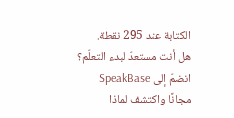الكتابة عند 295 نقطة.
هل أنت مستعدّ لبدء التعلّم؟
انضمّ إلى SpeakBase مجانًا واكتشف لماذا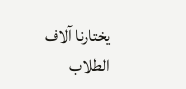يختارنا آلاف الطلاب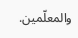والمعلّمين.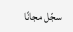سجّل مجانًا